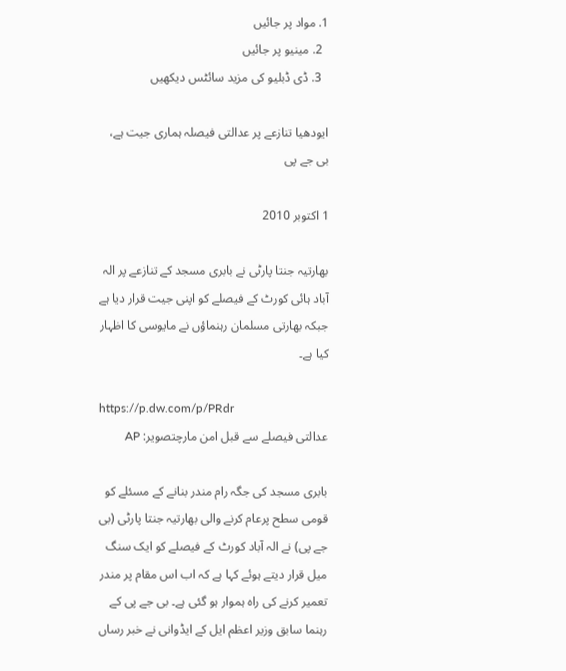1. مواد پر جائیں
  2. مینیو پر جائیں
  3. ڈی ڈبلیو کی مزید سائٹس دیکھیں

ایودھیا تنازعے پر عدالتی فیصلہ ہماری جیت ہے، بی جے پی

1 اکتوبر 2010

بھارتیہ جنتا پارٹی نے بابری مسجد کے تنازعے پر الہ آباد ہائی کورٹ کے فیصلے کو اپنی جیت قرار دیا ہے جبکہ بھارتی مسلمان رہنماؤں نے مایوسی کا اظہار کیا ہے۔

https://p.dw.com/p/PRdr
عدالتی فیصلے سے قبل امن مارچتصویر: AP

بابری مسجد کی جگہ رام مندر بنانے کے مسئلے کو قومی سطح پرعام کرنے والی بھارتیہ جنتا پارٹی (بی جے پی) نے الہ آباد کورٹ کے فیصلے کو ایک سنگ میل قرار دیتے ہوئے کہا ہے کہ اب اس مقام پر مندر تعمیر کرنے کی راہ ہموار ہو گئی ہے۔ بی جے پی کے رہنما سابق وزیر اعظم ایل کے ایڈوانی نے خبر رساں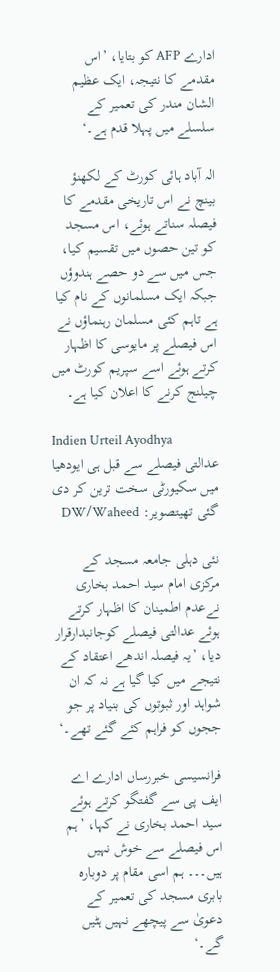ادارے AFP کو بتایا، ’اس مقدمے کا نتیجہ، ایک عظیم الشان مندر کی تعمیر کے سلسلے میں پہلا قدم ہے۔‘

الہ آباد ہائی کورٹ کے لکھنؤ بینچ نے اس تاریخی مقدمے کا فیصلہ سناتے ہوئے، اس مسجد کو تین حصوں میں تقسیم کیا، جس میں سے دو حصے ہندوؤں جبکہ ایک مسلمانوں کے نام کیا ہے تاہم کئی مسلمان رہنماؤں نے اس فیصلے پر مایوسی کا اظہار کرتے ہوئے اسے سپریم کورٹ میں چیلنج کرنے کا اعلان کیا ہے۔

Indien Urteil Ayodhya
عدالتی فیصلے سے قبل ہی ایودھیا میں سکیورٹی سخت ترین کر دی گئی تھیتصویر: DW/Waheed

نئی دہلی جامعہ مسجد کے مرکزی امام سید احمد بخاری نےعدم اطمینان کا اظہار کرتے ہوئے عدالتی فیصلے کوجانبدارقرار دیا، ’یہ فیصلہ اندھے اعتقاد کے نتیجے میں کیا گیا ہے نہ کہ ان شواہد اور ثبوتوں کی بنیاد پر جو ججوں کو فراہم کئے گئے تھے۔‘

فرانسیسی خبررساں ادارے اے ایف پی سے گفتگو کرتے ہوئے سید احمد بخاری نے کہا، ’ہم اس فیصلے سے خوش نہیں ہیں۔۔۔ ہم اسی مقام پر دوبارہ بابری مسجد کی تعمیر کے دعویٰ سے پیچھے نہیں ہٹیں گے۔‘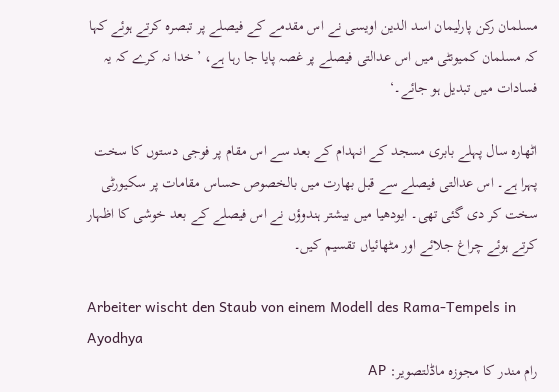مسلمان رکن پارلیمان اسد الدین اویسی نے اس مقدمے کے فیصلے پر تبصرہ کرتے ہوئے کہا کہ مسلمان کمیونٹی میں اس عدالتی فیصلے پر غصہ پایا جا رہا ہے، ’خدا نہ کرے کہ یہ فسادات میں تبدیل ہو جائے۔‘

اٹھارہ سال پہلے بابری مسجد کے انہدام کے بعد سے اس مقام پر فوجی دستوں کا سخت پہرا ہے۔ اس عدالتی فیصلے سے قبل بھارت میں بالخصوص حساس مقامات پر سکیورٹی سخت کر دی گئی تھی۔ ایودھیا میں بیشتر ہندوؤں نے اس فیصلے کے بعد خوشی کا اظہار کرتے ہوئے چراغ جلائے اور مٹھائیاں تقسیم کیں۔

Arbeiter wischt den Staub von einem Modell des Rama-Tempels in Ayodhya
رام مندر کا مجوزہ ماڈلتصویر: AP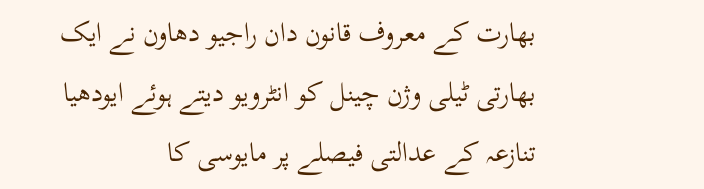بھارت کے معروف قانون دان راجیو دھاون نے ایک بھارتی ٹیلی وژن چینل کو انٹرویو دیتے ہوئے ایودھیا تنازعہ کے عدالتی فیصلے پر مایوسی کا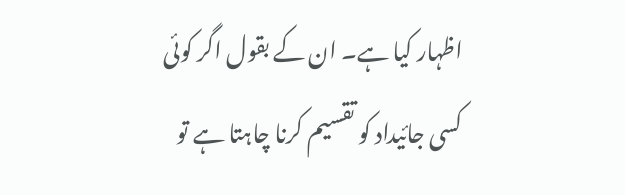اظہار کیا ہے۔ ان کے بقول اگر کوئی کسی جائیداد کو تقسیم کرنا چاہتا ہے تو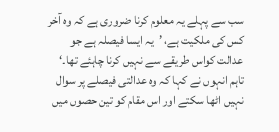سب سے پہلے یہ معلوم کرنا ضروری ہے کہ وہ آخر کس کی ملکیت ہے، ’یہ ایسا فیصلہ ہے جو عدالت کواس طریقے سے نہیں کرنا چاہئے تھا۔‘ تاہم انہوں نے کہا کہ وہ عدالتی فیصلے پر سوال نہیں اٹھا سکتے اور اس مقام کو تین حصوں میں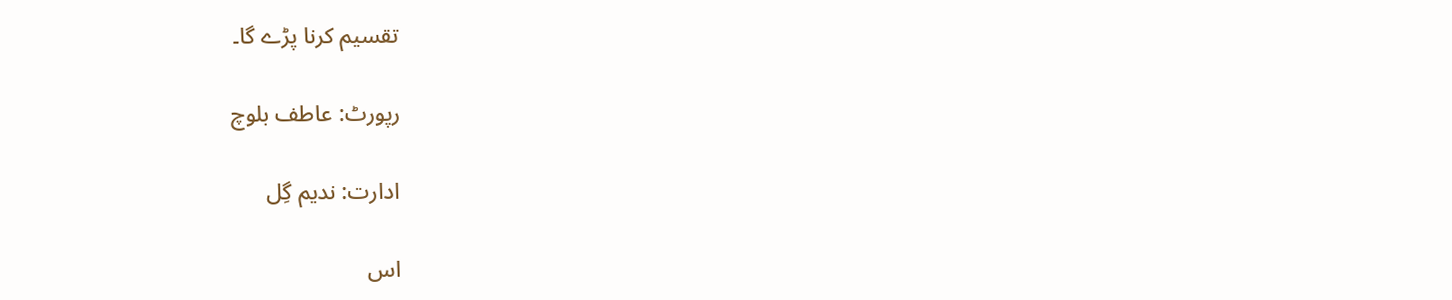تقسیم کرنا پڑے گا۔

رپورٹ: عاطف بلوچ

ادارت: ندیم گِل

اس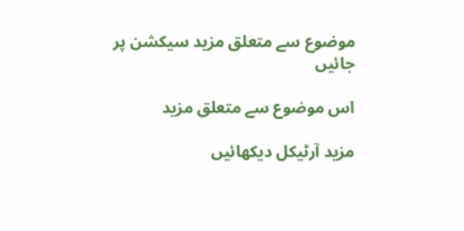موضوع سے متعلق مزید سیکشن پر جائیں

اس موضوع سے متعلق مزید

مزید آرٹیکل دیکھائیں